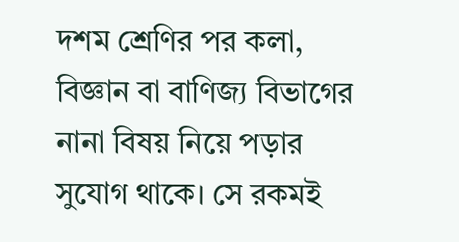দশম শ্রেণির পর কলা, বিজ্ঞান বা বাণিজ্য বিভাগের নানা বিষয় নিয়ে পড়ার সুযোগ থাকে। সে রকমই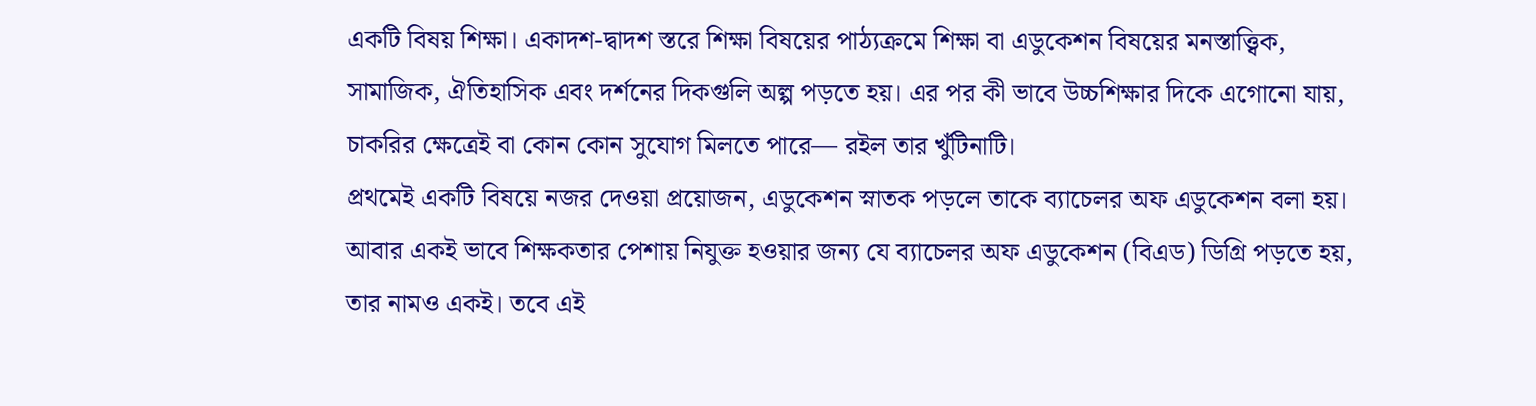একটি বিষয় শিক্ষা। একাদশ-দ্বাদশ স্তরে শিক্ষা বিষয়ের পাঠ্যক্রমে শিক্ষা বা এডুকেশন বিষয়ের মনস্তাত্ত্বিক, সামাজিক, ঐতিহাসিক এবং দর্শনের দিকগুলি অল্প পড়তে হয়। এর পর কী ভাবে উচ্চশিক্ষার দিকে এগোনো যায়, চাকরির ক্ষেত্রেই বা কোন কোন সুযোগ মিলতে পারে— রইল তার খুঁটিনাটি।
প্রথমেই একটি বিষয়ে নজর দেওয়া প্রয়োজন, এডুকেশন স্নাতক পড়লে তাকে ব্যাচেলর অফ এডুকেশন বলা হয়। আবার একই ভাবে শিক্ষকতার পেশায় নিযুক্ত হওয়ার জন্য যে ব্যাচেলর অফ এডুকেশন (বিএড) ডিগ্রি পড়তে হয়, তার নামও একই। তবে এই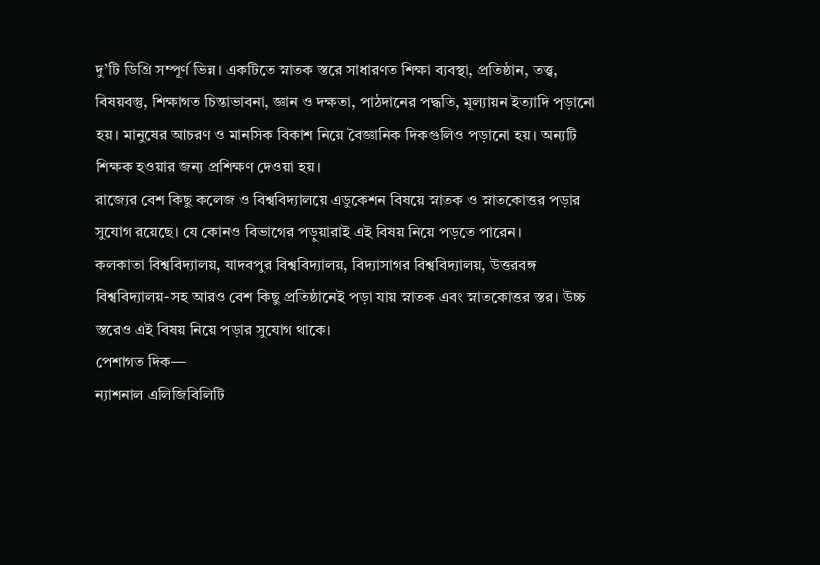দু’টি ডিগ্রি সম্পূর্ণ ভিন্ন। একটিতে স্নাতক স্তরে সাধারণত শিক্ষা ব্যবস্থা, প্রতিষ্ঠান, তত্ত্ব, বিষয়বস্তু, শিক্ষাগত চিন্তাভাবনা, জ্ঞান ও দক্ষতা, পাঠদানের পদ্ধতি, মূল্যায়ন ইত্যাদি প়ড়ানো হয়। মানুষের আচরণ ও মানসিক বিকাশ নিয়ে বৈজ্ঞানিক দিকগুলিও পড়ানো হয়। অন্যটি শিক্ষক হওয়ার জন্য প্রশিক্ষণ দেওয়া হয়।
রাজ্যের বেশ কিছু কলেজ ও বিশ্ববিদ্যালয়ে এডুকেশন বিষয়ে স্নাতক ও স্নাতকোত্তর পড়ার সুযোগ রয়েছে। যে কোনও বিভাগের পড়ুয়ারাই এই বিষয় নিয়ে পড়তে পারেন।
কলকাতা বিশ্ববিদ্যালয়, যাদবপুর বিশ্ববিদ্যালয়, বিদ্যাসাগর বিশ্ববিদ্যালয়, উত্তরবঙ্গ বিশ্ববিদ্যালয়-সহ আরও বেশ কিছু প্রতিষ্ঠানেই পড়া যায় স্নাতক এবং স্নাতকোত্তর স্তর। উচ্চ স্তরেও এই বিষয় নিয়ে পড়ার সুযোগ থাকে।
পেশাগত দিক—
ন্যাশনাল এলিজিবিলিটি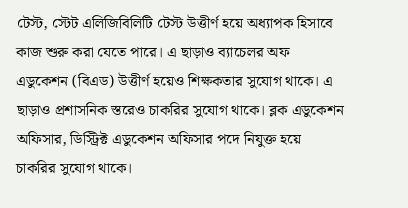টেস্ট, স্টেট এলিজিবিলিটি টেস্ট উত্তীর্ণ হয়ে অধ্যাপক হিসাবে কাজ শুরু করা যেতে পারে। এ ছাড়াও ব্যাচেলর অফ এডুকেশন (বিএড) উত্তীর্ণ হয়েও শিক্ষকতার সুযোগ থাকে। এ ছাড়াও প্রশাসনিক স্তরেও চাকরির সুযোগ থাকে। ব্লক এডুকেশন অফিসার, ডিস্ট্রিক্ট এডুকেশন অফিসার পদে নিযুক্ত হয়ে চাকরির সুযোগ থাকে।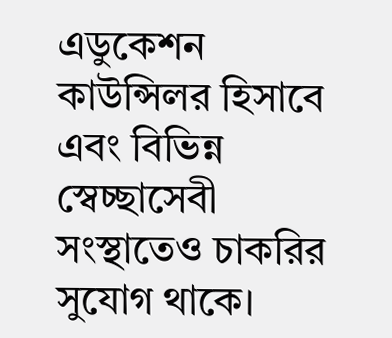এডুকেশন কাউন্সিলর হিসাবে এবং বিভিন্ন স্বেচ্ছাসেবী সংস্থাতেও চাকরির সুযোগ থাকে।